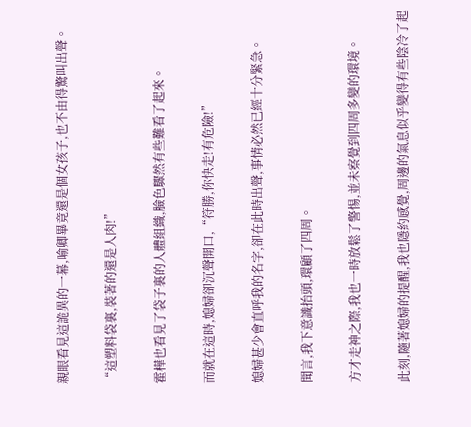親眼看見這詭異的一幕,喻卿畢竟還是個女孩子,也不由得驚叫出聲。

“這塑料袋裏,裝著的還是人肉!”

霍樺也看見了袋子裏的人體組織,臉色驟然有些難看了起來。

而就在這時,媳婦卻沉聲開口,“符勝,你快走!有危險!”

媳婦甚少會直呼我的名字,卻在此時出聲,事情必然已經十分緊急。

聞言,我下意識抬頭,環顧了四周。

方才走神之際,我也一時放鬆了警惕,並未察覺到四周多變的環境。

此刻,隨著媳婦的提醒,我也隱約感覺,周邊的氣息似乎變得有些陰冷了起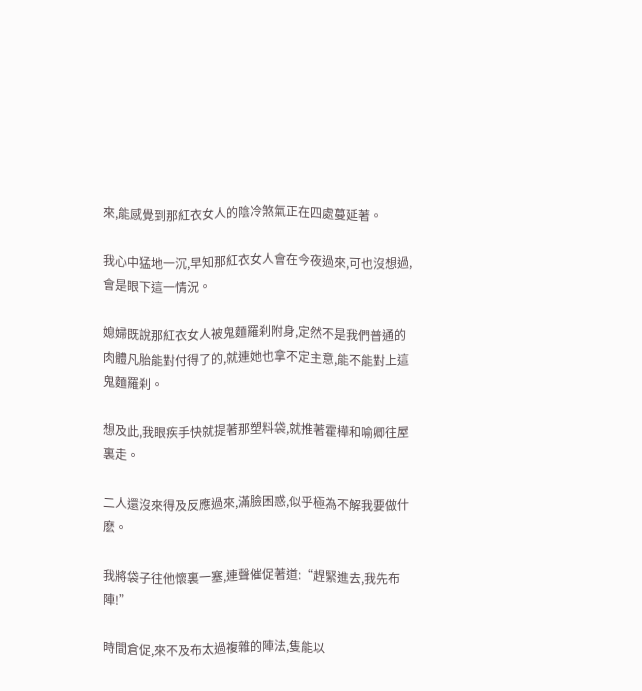來,能感覺到那紅衣女人的陰冷煞氣正在四處蔓延著。

我心中猛地一沉,早知那紅衣女人會在今夜過來,可也沒想過,會是眼下這一情況。

媳婦既說那紅衣女人被鬼麵羅刹附身,定然不是我們普通的肉體凡胎能對付得了的,就連她也拿不定主意,能不能對上這鬼麵羅刹。

想及此,我眼疾手快就提著那塑料袋,就推著霍樺和喻卿往屋裏走。

二人還沒來得及反應過來,滿臉困惑,似乎極為不解我要做什麽。

我將袋子往他懷裏一塞,連聲催促著道:“趕緊進去,我先布陣!”

時間倉促,來不及布太過複雜的陣法,隻能以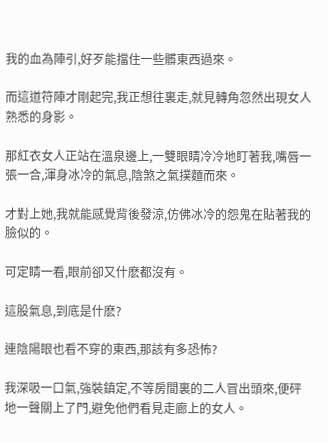我的血為陣引,好歹能擋住一些髒東西過來。

而這道符陣才剛起完,我正想往裏走,就見轉角忽然出現女人熟悉的身影。

那紅衣女人正站在溫泉邊上,一雙眼睛冷冷地盯著我,嘴唇一張一合,渾身冰冷的氣息,陰煞之氣撲麵而來。

才對上她,我就能感覺背後發涼,仿佛冰冷的怨鬼在貼著我的臉似的。

可定睛一看,眼前卻又什麽都沒有。

這股氣息,到底是什麽?

連陰陽眼也看不穿的東西,那該有多恐怖?

我深吸一口氣,強裝鎮定,不等房間裏的二人冒出頭來,便砰地一聲關上了門,避免他們看見走廊上的女人。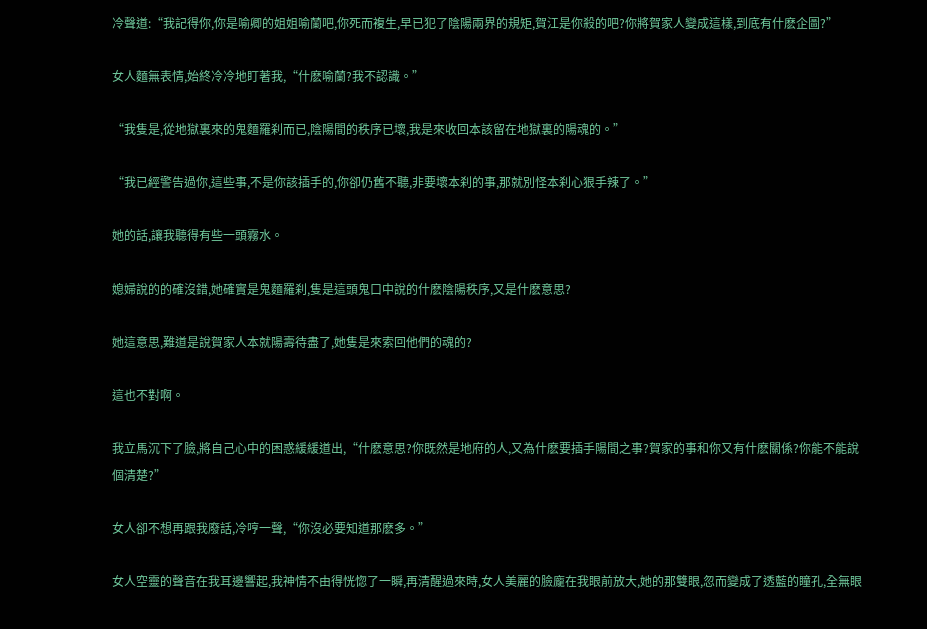冷聲道:“我記得你,你是喻卿的姐姐喻蘭吧,你死而複生,早已犯了陰陽兩界的規矩,賀江是你殺的吧?你將賀家人變成這樣,到底有什麽企圖?”

女人麵無表情,始終冷冷地盯著我,“什麽喻蘭?我不認識。”

“我隻是,從地獄裏來的鬼麵羅刹而已,陰陽間的秩序已壞,我是來收回本該留在地獄裏的陽魂的。”

“我已經警告過你,這些事,不是你該插手的,你卻仍舊不聽,非要壞本刹的事,那就別怪本刹心狠手辣了。”

她的話,讓我聽得有些一頭霧水。

媳婦說的的確沒錯,她確實是鬼麵羅刹,隻是這頭鬼口中說的什麽陰陽秩序,又是什麽意思?

她這意思,難道是說賀家人本就陽壽待盡了,她隻是來索回他們的魂的?

這也不對啊。

我立馬沉下了臉,將自己心中的困惑緩緩道出,“什麽意思?你既然是地府的人,又為什麽要插手陽間之事?賀家的事和你又有什麽關係?你能不能說個清楚?”

女人卻不想再跟我廢話,冷哼一聲,“你沒必要知道那麽多。”

女人空靈的聲音在我耳邊響起,我神情不由得恍惚了一瞬,再清醒過來時,女人美麗的臉龐在我眼前放大,她的那雙眼,忽而變成了透藍的瞳孔,全無眼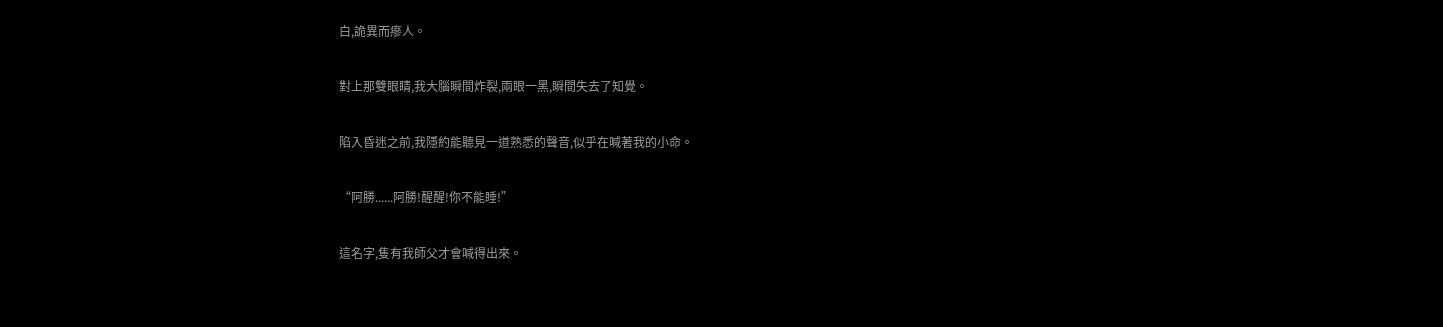白,詭異而瘮人。

對上那雙眼睛,我大腦瞬間炸裂,兩眼一黑,瞬間失去了知覺。

陷入昏迷之前,我隱約能聽見一道熟悉的聲音,似乎在喊著我的小命。

“阿勝......阿勝!醒醒!你不能睡!”

這名字,隻有我師父才會喊得出來。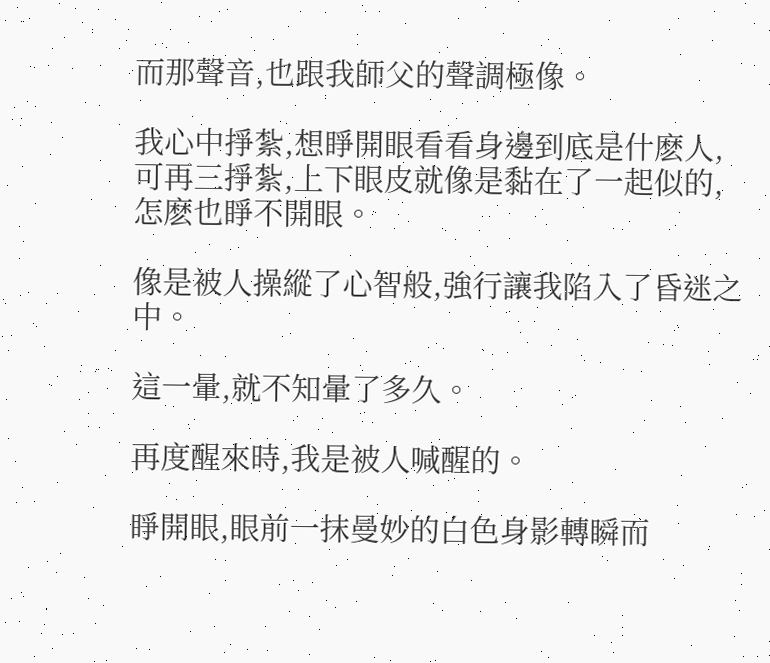而那聲音,也跟我師父的聲調極像。

我心中掙紮,想睜開眼看看身邊到底是什麽人,可再三掙紮,上下眼皮就像是黏在了一起似的,怎麽也睜不開眼。

像是被人操縱了心智般,強行讓我陷入了昏迷之中。

這一暈,就不知暈了多久。

再度醒來時,我是被人喊醒的。

睜開眼,眼前一抹曼妙的白色身影轉瞬而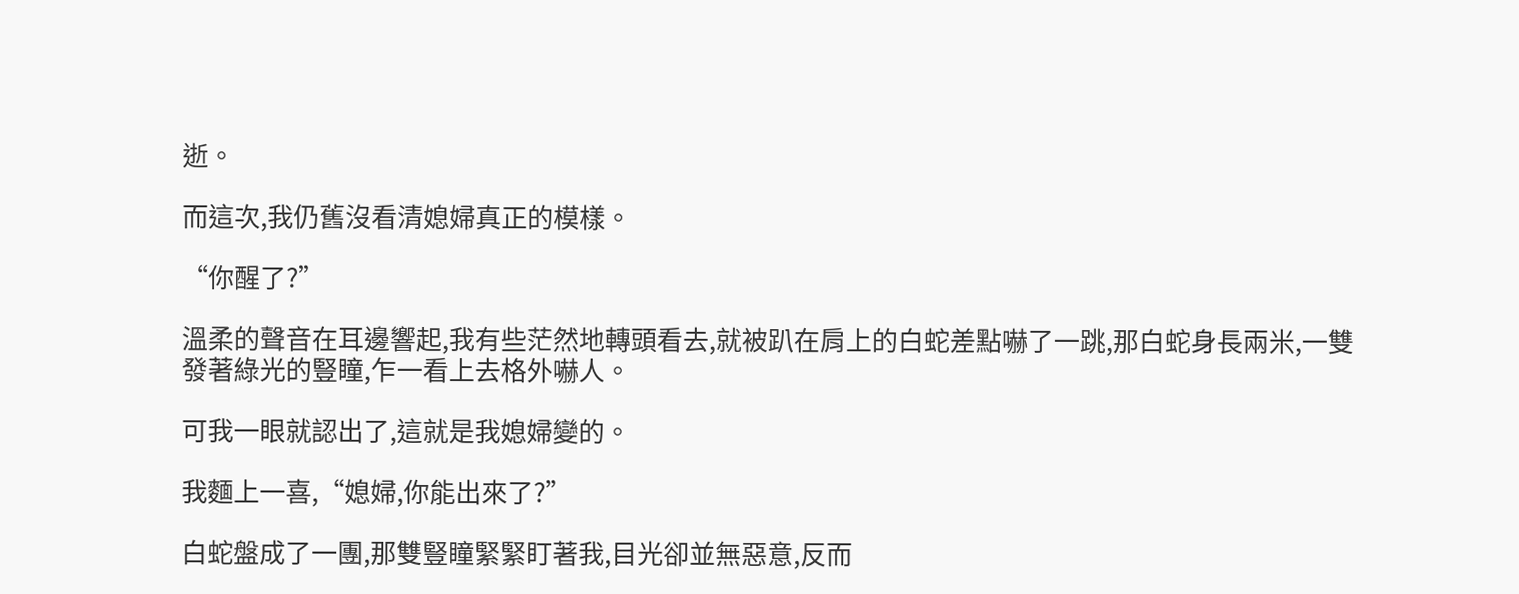逝。

而這次,我仍舊沒看清媳婦真正的模樣。

“你醒了?”

溫柔的聲音在耳邊響起,我有些茫然地轉頭看去,就被趴在肩上的白蛇差點嚇了一跳,那白蛇身長兩米,一雙發著綠光的豎瞳,乍一看上去格外嚇人。

可我一眼就認出了,這就是我媳婦變的。

我麵上一喜,“媳婦,你能出來了?”

白蛇盤成了一團,那雙豎瞳緊緊盯著我,目光卻並無惡意,反而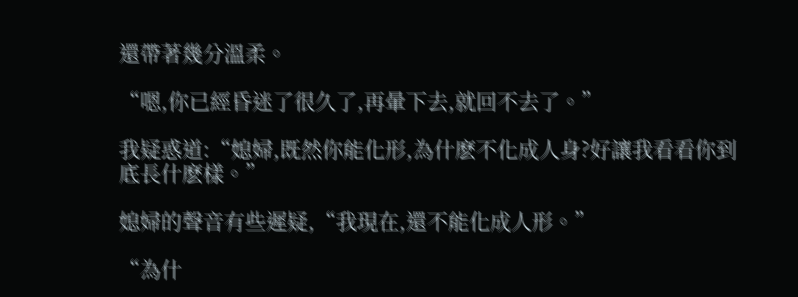還帶著幾分溫柔。

“嗯,你已經昏迷了很久了,再暈下去,就回不去了。”

我疑惑道:“媳婦,既然你能化形,為什麽不化成人身?好讓我看看你到底長什麽樣。”

媳婦的聲音有些遲疑,“我現在,還不能化成人形。”

“為什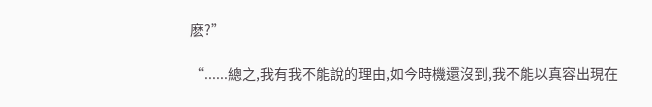麽?”

“......總之,我有我不能說的理由,如今時機還沒到,我不能以真容出現在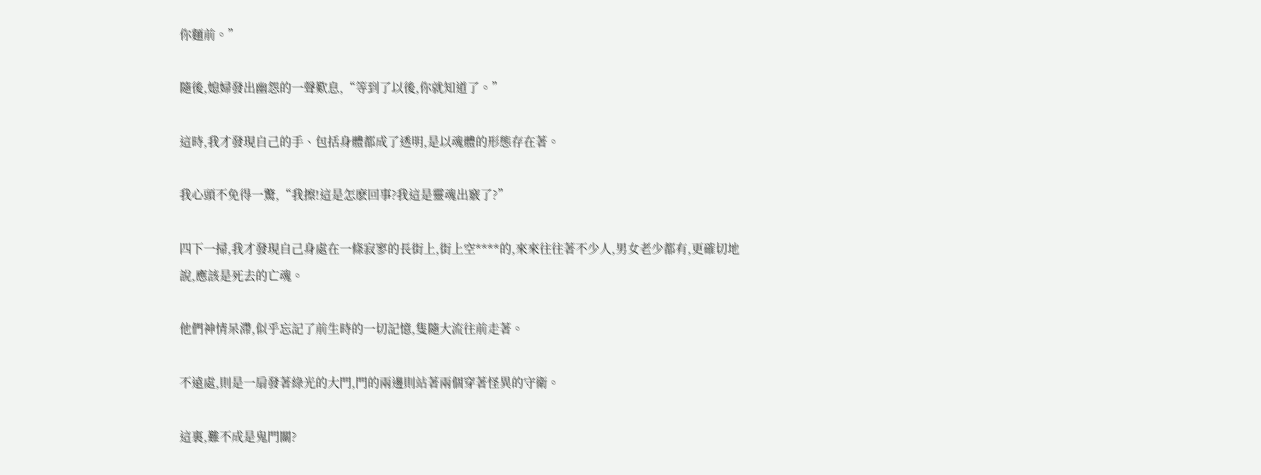你麵前。”

隨後,媳婦發出幽怨的一聲歎息,“等到了以後,你就知道了。”

這時,我才發現自己的手、包括身體都成了透明,是以魂體的形態存在著。

我心頭不免得一驚,“我擦!這是怎麽回事?我這是靈魂出竅了?”

四下一掃,我才發現自己身處在一條寂寥的長街上,街上空****的,來來往往著不少人,男女老少都有,更確切地說,應該是死去的亡魂。

他們神情呆滯,似乎忘記了前生時的一切記憶,隻隨大流往前走著。

不遠處,則是一扇發著綠光的大門,門的兩邊則站著兩個穿著怪異的守衛。

這裏,難不成是鬼門關?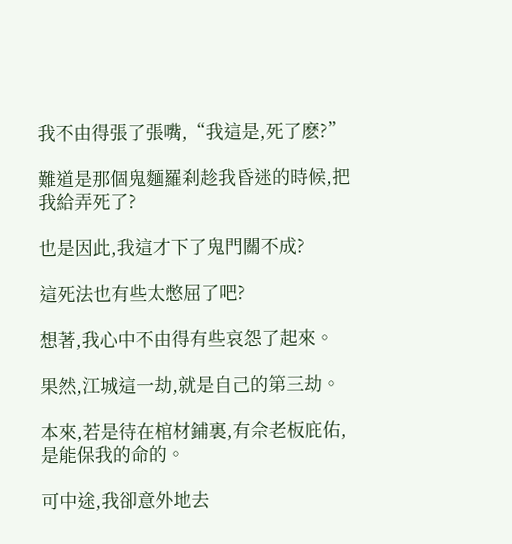我不由得張了張嘴,“我這是,死了麽?”

難道是那個鬼麵羅刹趁我昏迷的時候,把我給弄死了?

也是因此,我這才下了鬼門關不成?

這死法也有些太憋屈了吧?

想著,我心中不由得有些哀怨了起來。

果然,江城這一劫,就是自己的第三劫。

本來,若是待在棺材鋪裏,有佘老板庇佑,是能保我的命的。

可中途,我卻意外地去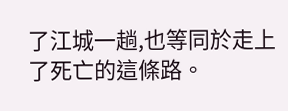了江城一趟,也等同於走上了死亡的這條路。